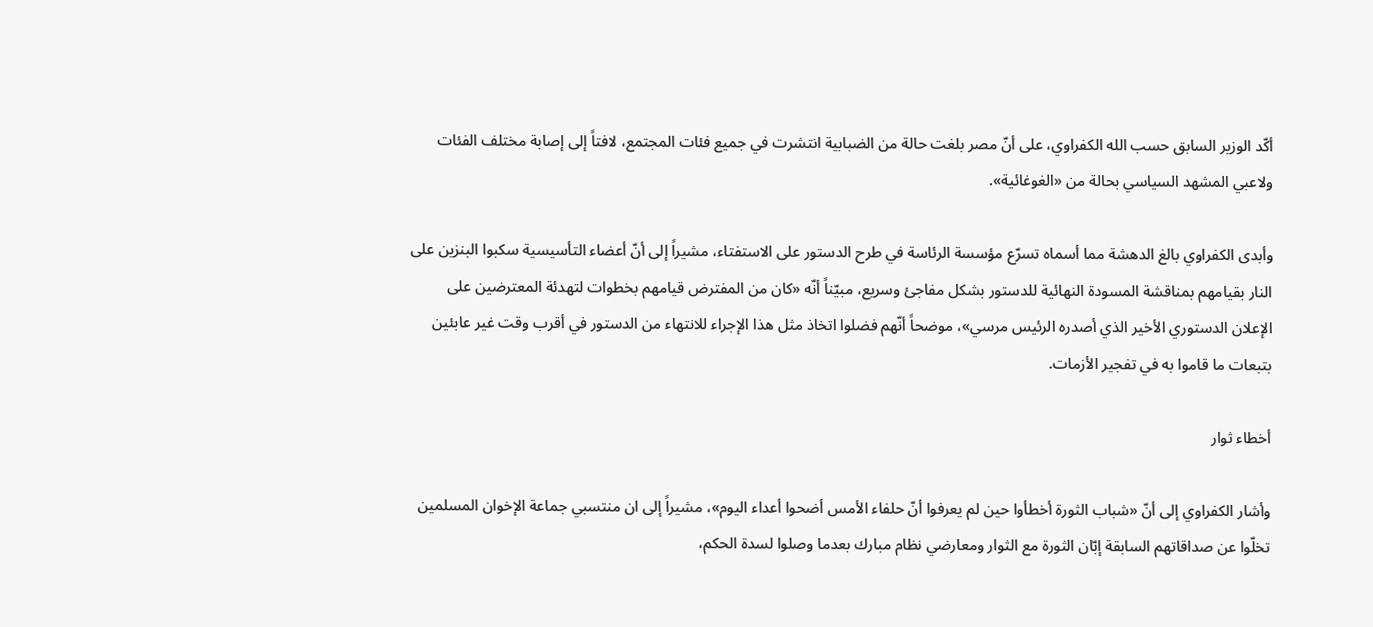أكّد الوزير السابق حسب الله الكفراوي، على أنّ مصر بلغت حالة من الضبابية انتشرت في جميع فئات المجتمع، لافتاً إلى إصابة مختلف الفئات ولاعبي المشهد السياسي بحالة من «الغوغائية».

وأبدى الكفراوي بالغ الدهشة مما أسماه تسرّع مؤسسة الرئاسة في طرح الدستور على الاستفتاء، مشيراً إلى أنّ أعضاء التأسيسية سكبوا البنزين على النار بقيامهم بمناقشة المسودة النهائية للدستور بشكل مفاجئ وسريع، مبيّناً أنّه «كان من المفترض قيامهم بخطوات لتهدئة المعترضين على الإعلان الدستوري الأخير الذي أصدره الرئيس مرسي»، موضحاً أنّهم فضلوا اتخاذ مثل هذا الإجراء للانتهاء من الدستور في أقرب وقت غير عابئين بتبعات ما قاموا به في تفجير الأزمات.

أخطاء ثوار

وأشار الكفراوي إلى أنّ «شباب الثورة أخطأوا حين لم يعرفوا أنّ حلفاء الأمس أضحوا أعداء اليوم»، مشيراً إلى ان منتسبي جماعة الإخوان المسلمين تخلّوا عن صداقاتهم السابقة إبّان الثورة مع الثوار ومعارضي نظام مبارك بعدما وصلوا لسدة الحكم،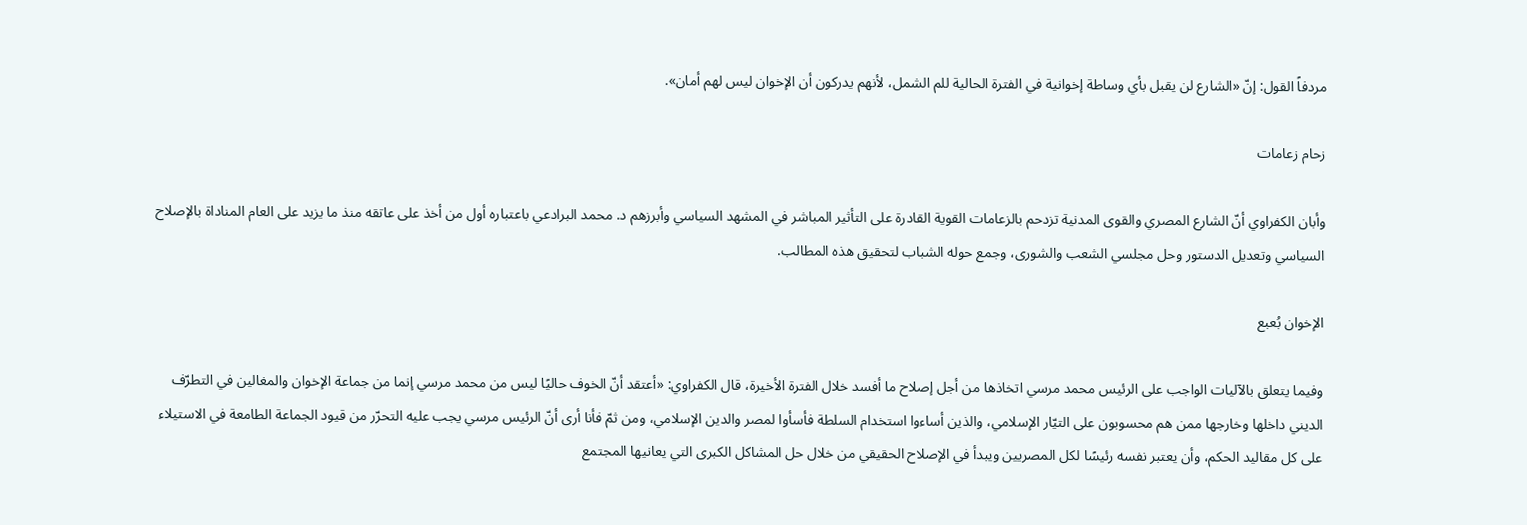مردفاً القول: إنّ «الشارع لن يقبل بأي وساطة إخوانية في الفترة الحالية للم الشمل، لأنهم يدركون أن الإخوان ليس لهم أمان».

زحام زعامات

وأبان الكفراوي أنّ الشارع المصري والقوى المدنية تزدحم بالزعامات القوية القادرة على التأثير المباشر في المشهد السياسي وأبرزهم د. محمد البرادعي باعتباره أول من أخذ على عاتقه منذ ما يزيد على العام المناداة بالإصلاح السياسي وتعديل الدستور وحل مجلسي الشعب والشورى، وجمع حوله الشباب لتحقيق هذه المطالب.

الإخوان بُعبع

وفيما يتعلق بالآليات الواجب على الرئيس محمد مرسي اتخاذها من أجل إصلاح ما أفسد خلال الفترة الأخيرة، قال الكفراوي: «أعتقد أنّ الخوف حاليًا ليس من محمد مرسي إنما من جماعة الإخوان والمغالين في التطرّف الديني داخلها وخارجها ممن هم محسوبون على التيّار الإسلامي، والذين أساءوا استخدام السلطة فأسأوا لمصر والدين الإسلامي، ومن ثمّ فأنا أرى أنّ الرئيس مرسي يجب عليه التحرّر من قيود الجماعة الطامعة في الاستيلاء على كل مقاليد الحكم، وأن يعتبر نفسه رئيسًا لكل المصريين ويبدأ في الإصلاح الحقيقي من خلال حل المشاكل الكبرى التي يعانيها المجتمع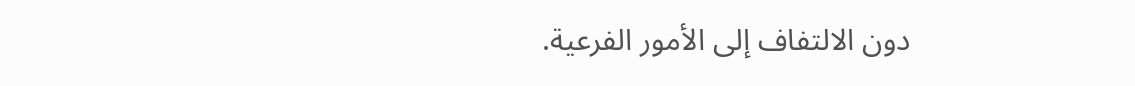دون الالتفاف إلى الأمور الفرعية.